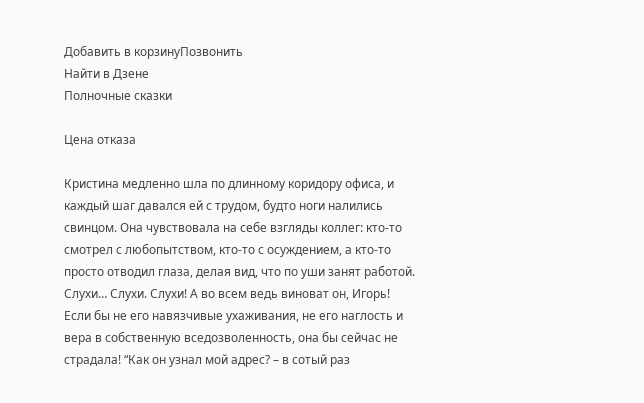Добавить в корзинуПозвонить
Найти в Дзене
Полночные сказки

Цена отказа

Кристина медленно шла по длинному коридору офиса, и каждый шаг давался ей с трудом, будто ноги налились свинцом. Она чувствовала на себе взгляды коллег: кто‑то смотрел с любопытством, кто‑то с осуждением, а кто‑то просто отводил глаза, делая вид, что по уши занят работой. Слухи… Слухи. Слухи! А во всем ведь виноват он, Игорь! Если бы не его навязчивые ухаживания, не его наглость и вера в собственную вседозволенность, она бы сейчас не страдала! “Как он узнал мой адрес? – в сотый раз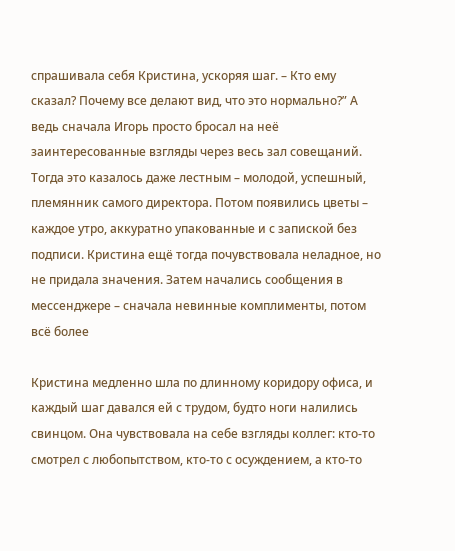спрашивала себя Кристина, ускоряя шаг. – Кто ему сказал? Почему все делают вид, что это нормально?” А ведь сначала Игорь просто бросал на неё заинтересованные взгляды через весь зал совещаний. Тогда это казалось даже лестным – молодой, успешный, племянник самого директора. Потом появились цветы – каждое утро, аккуратно упакованные и с запиской без подписи. Кристина ещё тогда почувствовала неладное, но не придала значения. Затем начались сообщения в мессенджере – сначала невинные комплименты, потом всё более

Кристина медленно шла по длинному коридору офиса, и каждый шаг давался ей с трудом, будто ноги налились свинцом. Она чувствовала на себе взгляды коллег: кто‑то смотрел с любопытством, кто‑то с осуждением, а кто‑то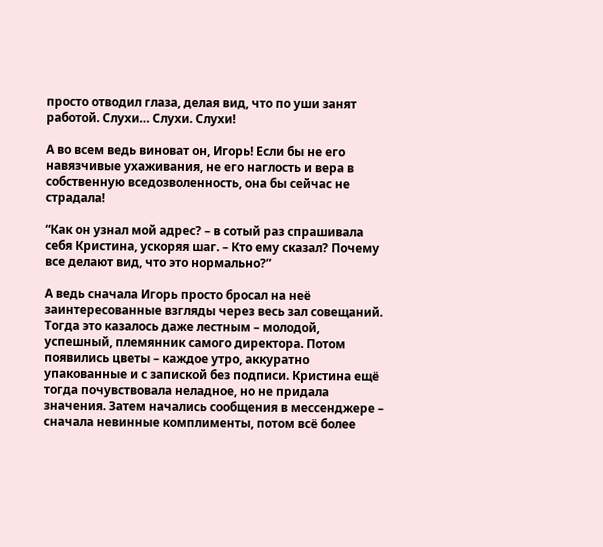просто отводил глаза, делая вид, что по уши занят работой. Слухи… Слухи. Слухи!

А во всем ведь виноват он, Игорь! Если бы не его навязчивые ухаживания, не его наглость и вера в собственную вседозволенность, она бы сейчас не страдала!

“Как он узнал мой адрес? – в сотый раз спрашивала себя Кристина, ускоряя шаг. – Кто ему сказал? Почему все делают вид, что это нормально?”

А ведь сначала Игорь просто бросал на неё заинтересованные взгляды через весь зал совещаний. Тогда это казалось даже лестным – молодой, успешный, племянник самого директора. Потом появились цветы – каждое утро, аккуратно упакованные и с запиской без подписи. Кристина ещё тогда почувствовала неладное, но не придала значения. Затем начались сообщения в мессенджере – сначала невинные комплименты, потом всё более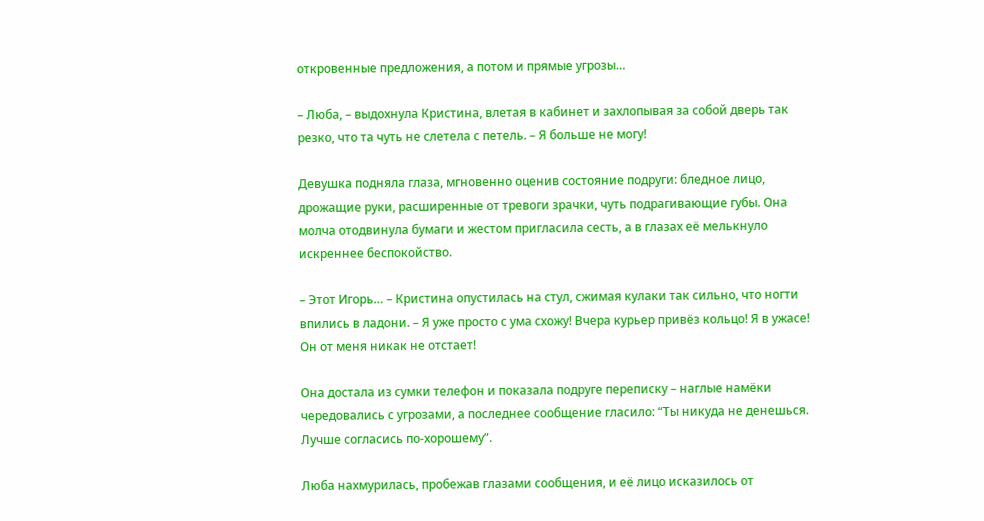откровенные предложения, а потом и прямые угрозы…

– Люба, – выдохнула Кристина, влетая в кабинет и захлопывая за собой дверь так резко, что та чуть не слетела с петель. – Я больше не могу!

Девушка подняла глаза, мгновенно оценив состояние подруги: бледное лицо, дрожащие руки, расширенные от тревоги зрачки, чуть подрагивающие губы. Она молча отодвинула бумаги и жестом пригласила сесть, а в глазах её мелькнуло искреннее беспокойство.

– Этот Игорь… – Кристина опустилась на стул, сжимая кулаки так сильно, что ногти впились в ладони. – Я уже просто с ума схожу! Вчера курьер привёз кольцо! Я в ужасе! Он от меня никак не отстает!

Она достала из сумки телефон и показала подруге переписку – наглые намёки чередовались с угрозами, а последнее сообщение гласило: “Ты никуда не денешься. Лучше согласись по-хорошему”.

Люба нахмурилась, пробежав глазами сообщения, и её лицо исказилось от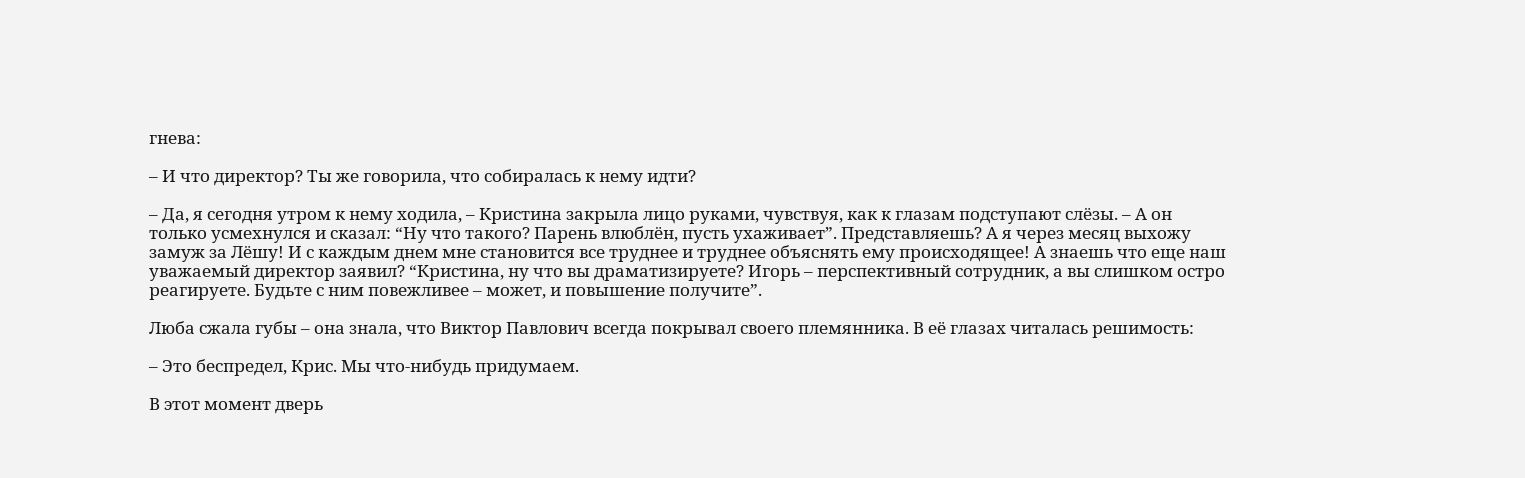гнева:

– И что директор? Ты же говорила, что собиралась к нему идти?

– Да, я сегодня утром к нему ходила, – Кристина закрыла лицо руками, чувствуя, как к глазам подступают слёзы. – А он только усмехнулся и сказал: “Ну что такого? Парень влюблён, пусть ухаживает”. Представляешь? А я через месяц выхожу замуж за Лёшу! И с каждым днем мне становится все труднее и труднее объяснять ему происходящее! А знаешь что еще наш уважаемый директор заявил? “Кристина, ну что вы драматизируете? Игорь – перспективный сотрудник, а вы слишком остро реагируете. Будьте с ним повежливее – может, и повышение получите”.

Люба сжала губы – она знала, что Виктор Павлович всегда покрывал своего племянника. В её глазах читалась решимость:

– Это беспредел, Крис. Мы что‑нибудь придумаем.

В этот момент дверь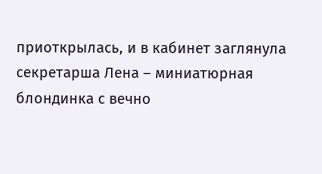приоткрылась, и в кабинет заглянула секретарша Лена – миниатюрная блондинка с вечно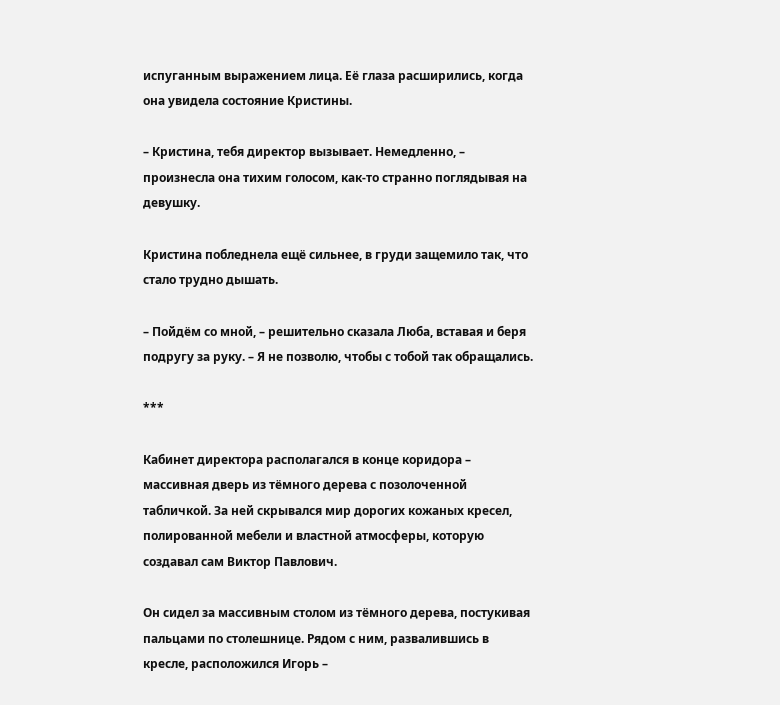испуганным выражением лица. Её глаза расширились, когда она увидела состояние Кристины.

– Кристина, тебя директор вызывает. Немедленно, – произнесла она тихим голосом, как-то странно поглядывая на девушку.

Кристина побледнела ещё сильнее, в груди защемило так, что стало трудно дышать.

– Пойдём со мной, – решительно сказала Люба, вставая и беря подругу за руку. – Я не позволю, чтобы с тобой так обращались.

***

Кабинет директора располагался в конце коридора – массивная дверь из тёмного дерева с позолоченной табличкой. За ней скрывался мир дорогих кожаных кресел, полированной мебели и властной атмосферы, которую создавал сам Виктор Павлович.

Он сидел за массивным столом из тёмного дерева, постукивая пальцами по столешнице. Рядом с ним, развалившись в кресле, расположился Игорь –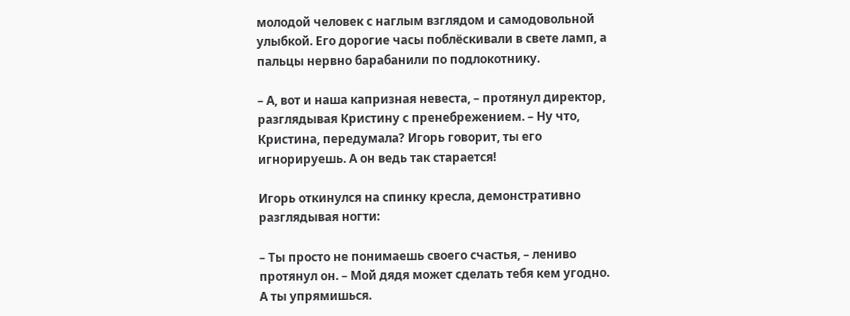молодой человек с наглым взглядом и самодовольной улыбкой. Его дорогие часы поблёскивали в свете ламп, а пальцы нервно барабанили по подлокотнику.

– А, вот и наша капризная невеста, – протянул директор, разглядывая Кристину с пренебрежением. – Ну что, Кристина, передумала? Игорь говорит, ты его игнорируешь. А он ведь так старается!

Игорь откинулся на спинку кресла, демонстративно разглядывая ногти:

– Ты просто не понимаешь своего счастья, – лениво протянул он. – Мой дядя может сделать тебя кем угодно. А ты упрямишься.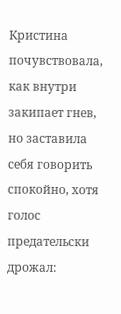Кристина почувствовала, как внутри закипает гнев, но заставила себя говорить спокойно, хотя голос предательски дрожал: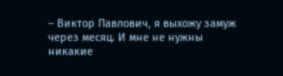– Виктор Павлович, я выхожу замуж через месяц. И мне не нужны никакие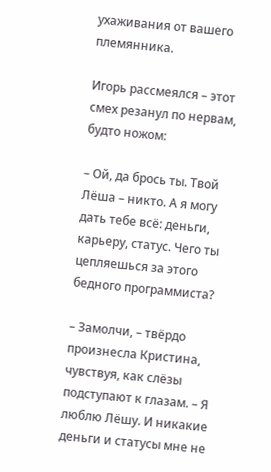ухаживания от вашего племянника.

Игорь рассмеялся – этот смех резанул по нервам, будто ножом:

– Ой, да брось ты. Твой Лёша – никто. А я могу дать тебе всё: деньги, карьеру, статус. Чего ты цепляешься за этого бедного программиста?

– Замолчи, – твёрдо произнесла Кристина, чувствуя, как слёзы подступают к глазам. – Я люблю Лёшу. И никакие деньги и статусы мне не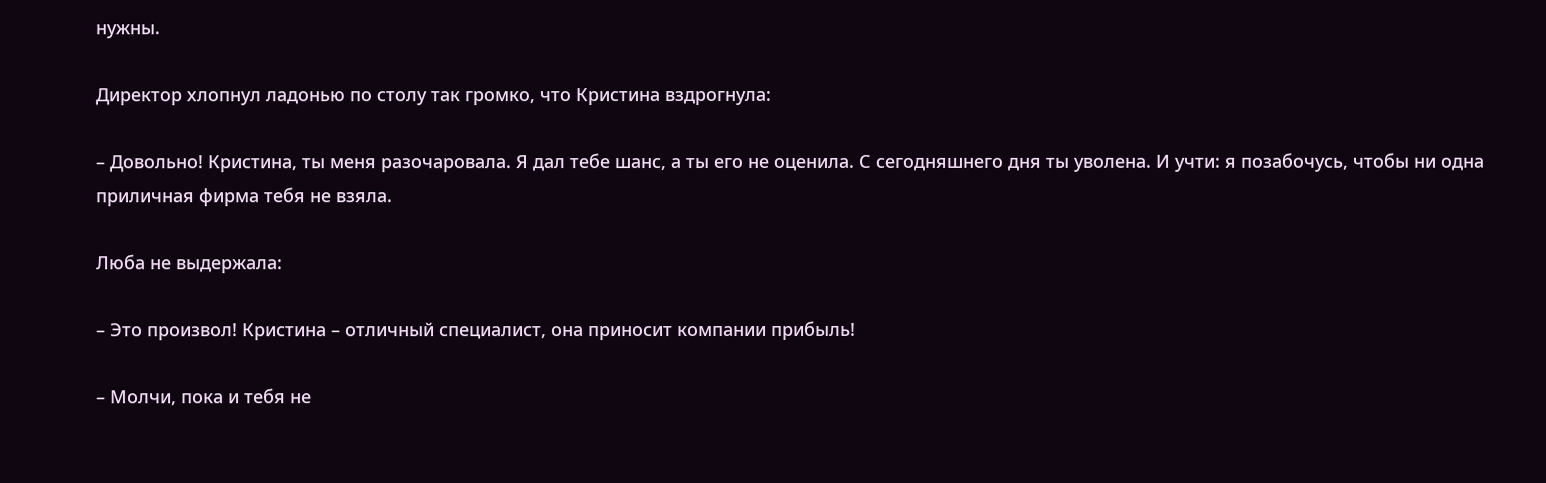нужны.

Директор хлопнул ладонью по столу так громко, что Кристина вздрогнула:

– Довольно! Кристина, ты меня разочаровала. Я дал тебе шанс, а ты его не оценила. С сегодняшнего дня ты уволена. И учти: я позабочусь, чтобы ни одна приличная фирма тебя не взяла.

Люба не выдержала:

– Это произвол! Кристина – отличный специалист, она приносит компании прибыль!

– Молчи, пока и тебя не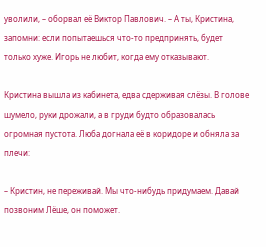уволили, – оборвал её Виктор Павлович. – А ты, Кристина, запомни: если попытаешься что‑то предпринять, будет только хуже. Игорь не любит, когда ему отказывают.

Кристина вышла из кабинета, едва сдерживая слёзы. В голове шумело, руки дрожали, а в груди будто образовалась огромная пустота. Люба догнала её в коридоре и обняла за плечи:

– Кристин, не переживай. Мы что‑нибудь придумаем. Давай позвоним Лёше, он поможет.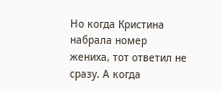Но когда Кристина набрала номер жениха, тот ответил не сразу. А когда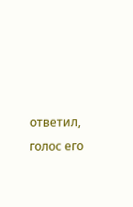ответил, голос его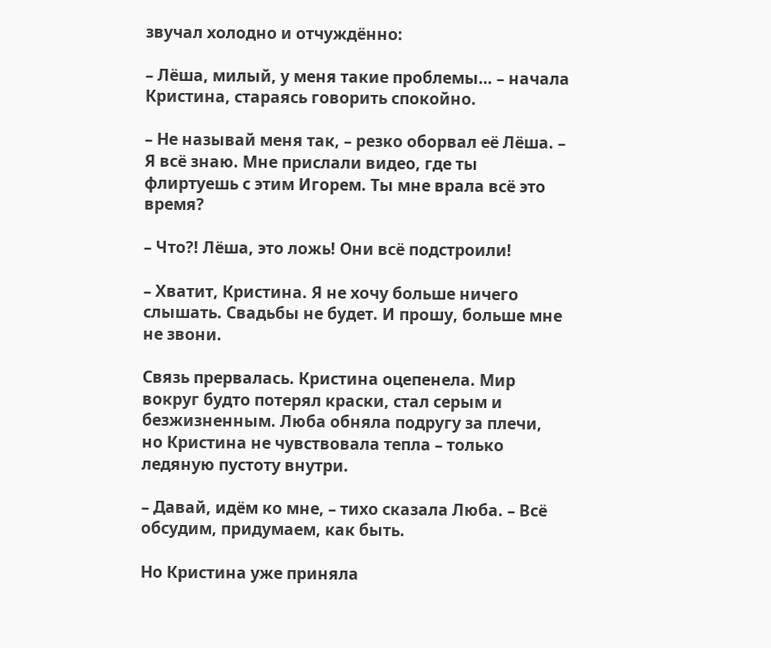звучал холодно и отчуждённо:

– Лёша, милый, у меня такие проблемы… – начала Кристина, стараясь говорить спокойно.

– Не называй меня так, – резко оборвал её Лёша. – Я всё знаю. Мне прислали видео, где ты флиртуешь с этим Игорем. Ты мне врала всё это время?

– Что?! Лёша, это ложь! Они всё подстроили!

– Хватит, Кристина. Я не хочу больше ничего слышать. Свадьбы не будет. И прошу, больше мне не звони.

Связь прервалась. Кристина оцепенела. Мир вокруг будто потерял краски, стал серым и безжизненным. Люба обняла подругу за плечи, но Кристина не чувствовала тепла – только ледяную пустоту внутри.

– Давай, идём ко мне, – тихо сказала Люба. – Всё обсудим, придумаем, как быть.

Но Кристина уже приняла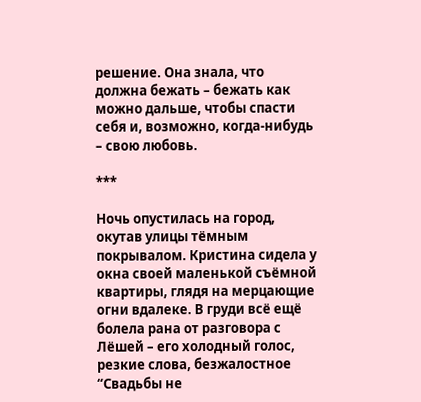решение. Она знала, что должна бежать – бежать как можно дальше, чтобы спасти себя и, возможно, когда‑нибудь – свою любовь.

***

Ночь опустилась на город, окутав улицы тёмным покрывалом. Кристина сидела у окна своей маленькой съёмной квартиры, глядя на мерцающие огни вдалеке. В груди всё ещё болела рана от разговора с Лёшей – его холодный голос, резкие слова, безжалостное “Свадьбы не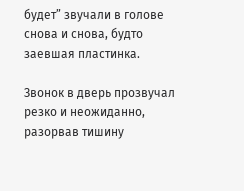будет” звучали в голове снова и снова, будто заевшая пластинка.

Звонок в дверь прозвучал резко и неожиданно, разорвав тишину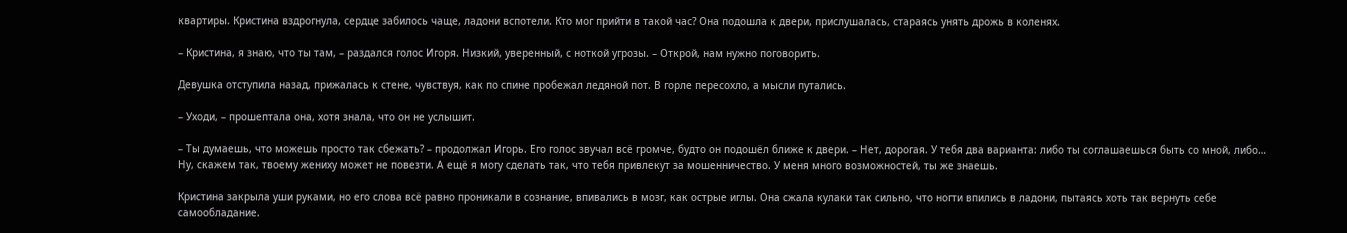квартиры. Кристина вздрогнула, сердце забилось чаще, ладони вспотели. Кто мог прийти в такой час? Она подошла к двери, прислушалась, стараясь унять дрожь в коленях.

– Кристина, я знаю, что ты там, – раздался голос Игоря. Низкий, уверенный, с ноткой угрозы. – Открой, нам нужно поговорить.

Девушка отступила назад, прижалась к стене, чувствуя, как по спине пробежал ледяной пот. В горле пересохло, а мысли путались.

– Уходи, – прошептала она, хотя знала, что он не услышит.

– Ты думаешь, что можешь просто так сбежать? – продолжал Игорь. Его голос звучал всё громче, будто он подошёл ближе к двери. – Нет, дорогая. У тебя два варианта: либо ты соглашаешься быть со мной, либо… Ну, скажем так, твоему жениху может не повезти. А ещё я могу сделать так, что тебя привлекут за мошенничество. У меня много возможностей, ты же знаешь.

Кристина закрыла уши руками, но его слова всё равно проникали в сознание, впивались в мозг, как острые иглы. Она сжала кулаки так сильно, что ногти впились в ладони, пытаясь хоть так вернуть себе самообладание.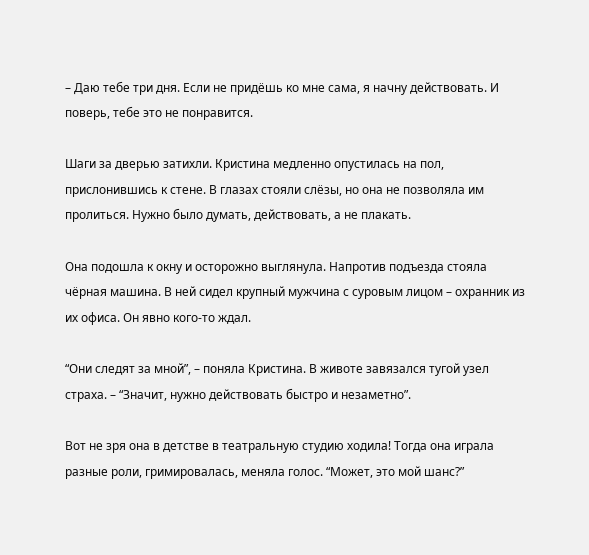– Даю тебе три дня. Если не придёшь ко мне сама, я начну действовать. И поверь, тебе это не понравится.

Шаги за дверью затихли. Кристина медленно опустилась на пол, прислонившись к стене. В глазах стояли слёзы, но она не позволяла им пролиться. Нужно было думать, действовать, а не плакать.

Она подошла к окну и осторожно выглянула. Напротив подъезда стояла чёрная машина. В ней сидел крупный мужчина с суровым лицом – охранник из их офиса. Он явно кого‑то ждал.

“Они следят за мной”, – поняла Кристина. В животе завязался тугой узел страха. – “Значит, нужно действовать быстро и незаметно”.

Вот не зря она в детстве в театральную студию ходила! Тогда она играла разные роли, гримировалась, меняла голос. “Может, это мой шанс?”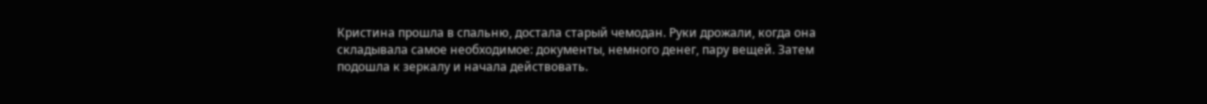Кристина прошла в спальню, достала старый чемодан. Руки дрожали, когда она складывала самое необходимое: документы, немного денег, пару вещей. Затем подошла к зеркалу и начала действовать.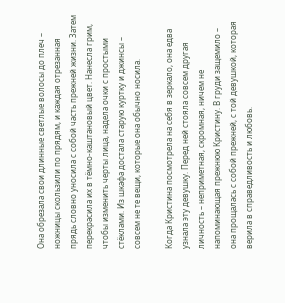Она обрезала свои длинные светлые волосы до плеч – ножницы скользили по прядям, и каждая отрезанная прядь словно уносила с собой часть прежней жизни. Затем перекрасила их в тёмно‑каштановый цвет. Нанесла грим, чтобы изменить черты лица, надела очки с простыми стёклами. Из шкафа достала старую куртку и джинсы – совсем не те вещи, которые она обычно носила.

Когда Кристина посмотрела на себя в зеркало, она едва узнала эту девушку. Перед ней стояла совсем другая личность – неприметная, скромная, ничем не напоминающая прежнюю Кристину. В груди защемило – она прощалась с собой прежней, с той девушкой, которая верила в справедливость и любовь.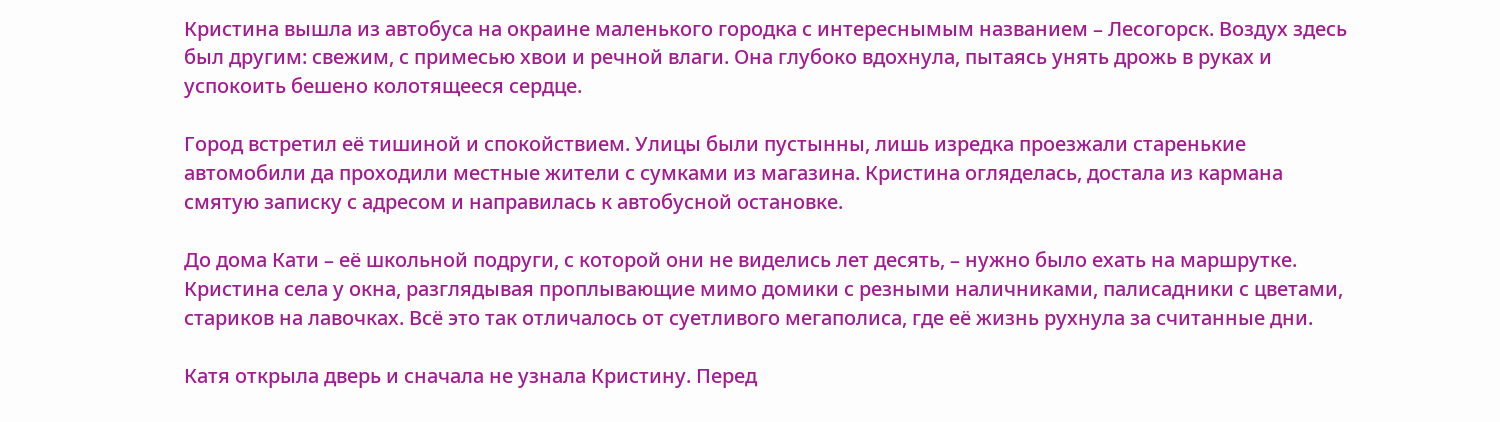Кристина вышла из автобуса на окраине маленького городка с интереснымым названием – Лесогорск. Воздух здесь был другим: свежим, с примесью хвои и речной влаги. Она глубоко вдохнула, пытаясь унять дрожь в руках и успокоить бешено колотящееся сердце.

Город встретил её тишиной и спокойствием. Улицы были пустынны, лишь изредка проезжали старенькие автомобили да проходили местные жители с сумками из магазина. Кристина огляделась, достала из кармана смятую записку с адресом и направилась к автобусной остановке.

До дома Кати – её школьной подруги, с которой они не виделись лет десять, – нужно было ехать на маршрутке. Кристина села у окна, разглядывая проплывающие мимо домики с резными наличниками, палисадники с цветами, стариков на лавочках. Всё это так отличалось от суетливого мегаполиса, где её жизнь рухнула за считанные дни.

Катя открыла дверь и сначала не узнала Кристину. Перед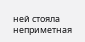ней стояла неприметная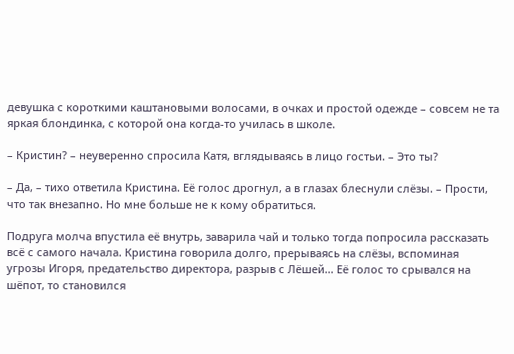девушка с короткими каштановыми волосами, в очках и простой одежде – совсем не та яркая блондинка, с которой она когда‑то училась в школе.

– Кристин? – неуверенно спросила Катя, вглядываясь в лицо гостьи. – Это ты?

– Да, – тихо ответила Кристина. Её голос дрогнул, а в глазах блеснули слёзы. – Прости, что так внезапно. Но мне больше не к кому обратиться.

Подруга молча впустила её внутрь, заварила чай и только тогда попросила рассказать всё с самого начала. Кристина говорила долго, прерываясь на слёзы, вспоминая угрозы Игоря, предательство директора, разрыв с Лёшей… Её голос то срывался на шёпот, то становился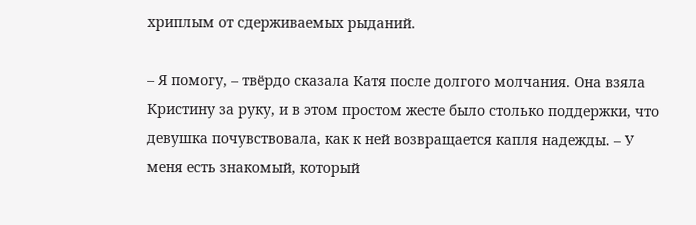хриплым от сдерживаемых рыданий.

– Я помогу, – твёрдо сказала Катя после долгого молчания. Она взяла Кристину за руку, и в этом простом жесте было столько поддержки, что девушка почувствовала, как к ней возвращается капля надежды. – У меня есть знакомый, который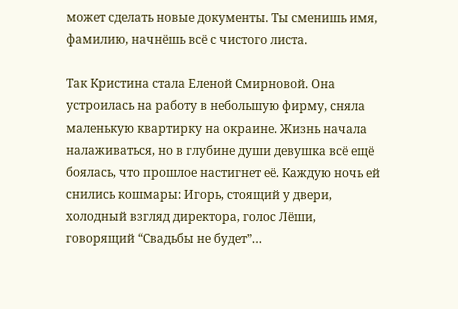может сделать новые документы. Ты сменишь имя, фамилию, начнёшь всё с чистого листа.

Так Кристина стала Еленой Смирновой. Она устроилась на работу в небольшую фирму, сняла маленькую квартирку на окраине. Жизнь начала налаживаться, но в глубине души девушка всё ещё боялась, что прошлое настигнет её. Каждую ночь ей снились кошмары: Игорь, стоящий у двери, холодный взгляд директора, голос Лёши, говорящий “Свадьбы не будет”…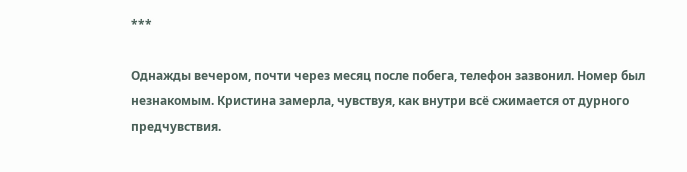***

Однажды вечером, почти через месяц после побега, телефон зазвонил. Номер был незнакомым. Кристина замерла, чувствуя, как внутри всё сжимается от дурного предчувствия.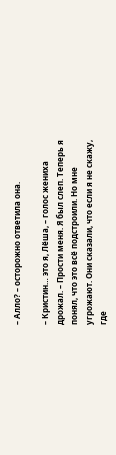– Алло? – осторожно ответила она.

– Кристин… это я, Лёша, – голос жениха дрожал. – Прости меня. Я был слеп. Теперь я понял, что это всё подстроили. Но мне угрожают. Они сказали, что если я не скажу, где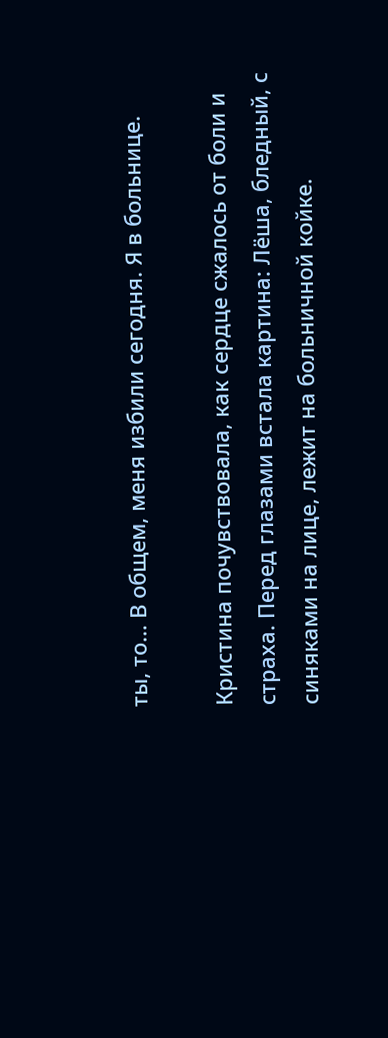ты, то… В общем, меня избили сегодня. Я в больнице.

Кристина почувствовала, как сердце сжалось от боли и страха. Перед глазами встала картина: Лёша, бледный, с синяками на лице, лежит на больничной койке.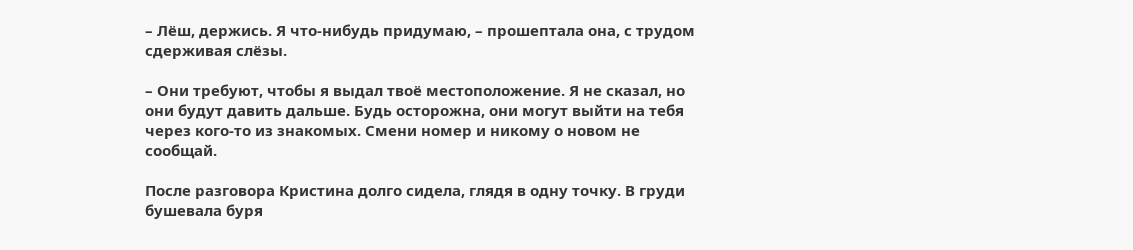– Лёш, держись. Я что‑нибудь придумаю, – прошептала она, с трудом сдерживая слёзы.

– Они требуют, чтобы я выдал твоё местоположение. Я не сказал, но они будут давить дальше. Будь осторожна, они могут выйти на тебя через кого‑то из знакомых. Смени номер и никому о новом не сообщай.

После разговора Кристина долго сидела, глядя в одну точку. В груди бушевала буря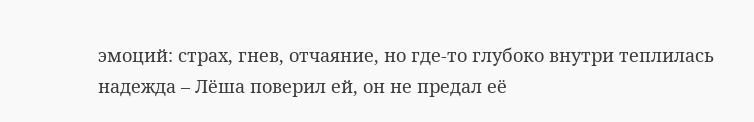эмоций: страх, гнев, отчаяние, но где‑то глубоко внутри теплилась надежда – Лёша поверил ей, он не предал её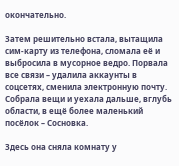окончательно.

Затем решительно встала, вытащила сим‑карту из телефона, сломала её и выбросила в мусорное ведро. Порвала все связи – удалила аккаунты в соцсетях, сменила электронную почту. Собрала вещи и уехала дальше, вглубь области, в ещё более маленький посёлок – Сосновка.

Здесь она сняла комнату у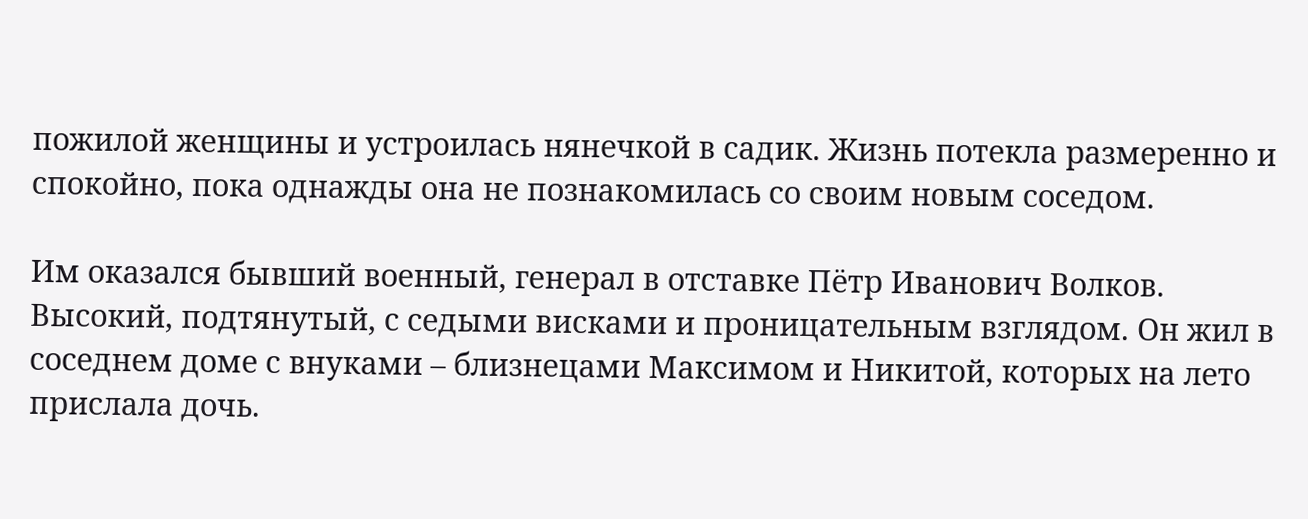пожилой женщины и устроилась нянечкой в садик. Жизнь потекла размеренно и спокойно, пока однажды она не познакомилась со своим новым соседом.

Им оказался бывший военный, генерал в отставке Пётр Иванович Волков. Высокий, подтянутый, с седыми висками и проницательным взглядом. Он жил в соседнем доме с внуками – близнецами Максимом и Никитой, которых на лето прислала дочь.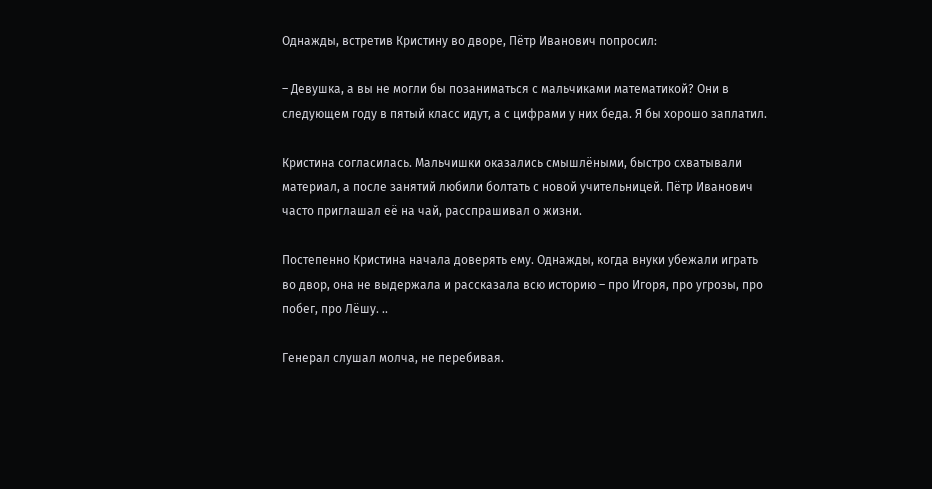Однажды, встретив Кристину во дворе, Пётр Иванович попросил:

– Девушка, а вы не могли бы позаниматься с мальчиками математикой? Они в следующем году в пятый класс идут, а с цифрами у них беда. Я бы хорошо заплатил.

Кристина согласилась. Мальчишки оказались смышлёными, быстро схватывали материал, а после занятий любили болтать с новой учительницей. Пётр Иванович часто приглашал её на чай, расспрашивал о жизни.

Постепенно Кристина начала доверять ему. Однажды, когда внуки убежали играть во двор, она не выдержала и рассказала всю историю – про Игоря, про угрозы, про побег, про Лёшу. ..

Генерал слушал молча, не перебивая.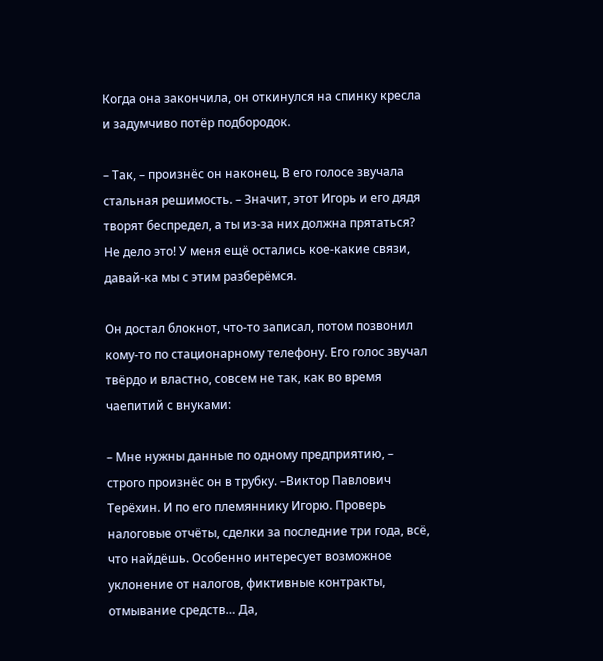Когда она закончила, он откинулся на спинку кресла и задумчиво потёр подбородок.

– Так, – произнёс он наконец. В его голосе звучала стальная решимость. – Значит, этот Игорь и его дядя творят беспредел, а ты из‑за них должна прятаться? Не дело это! У меня ещё остались кое‑какие связи, давай‑ка мы с этим разберёмся.

Он достал блокнот, что‑то записал, потом позвонил кому‑то по стационарному телефону. Его голос звучал твёрдо и властно, совсем не так, как во время чаепитий с внуками:

– Мне нужны данные по одному предприятию, – строго произнёс он в трубку. –Виктор Павлович Терёхин. И по его племяннику Игорю. Проверь налоговые отчёты, сделки за последние три года, всё, что найдёшь. Особенно интересует возможное уклонение от налогов, фиктивные контракты, отмывание средств… Да,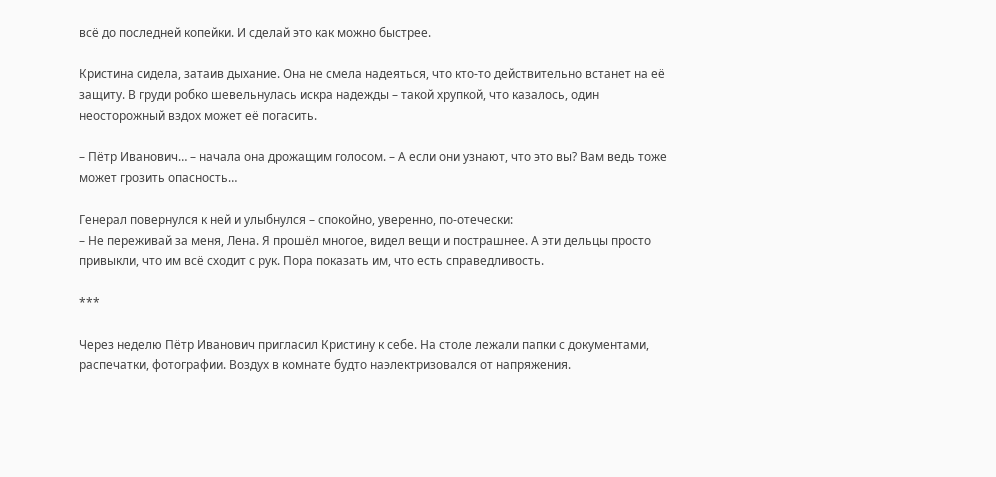всё до последней копейки. И сделай это как можно быстрее.

Кристина сидела, затаив дыхание. Она не смела надеяться, что кто‑то действительно встанет на её защиту. В груди робко шевельнулась искра надежды – такой хрупкой, что казалось, один неосторожный вздох может её погасить.

– Пётр Иванович… – начала она дрожащим голосом. – А если они узнают, что это вы? Вам ведь тоже может грозить опасность…

Генерал повернулся к ней и улыбнулся – спокойно, уверенно, по‑отечески:
– Не переживай за меня, Лена. Я прошёл многое, видел вещи и пострашнее. А эти дельцы просто привыкли, что им всё сходит с рук. Пора показать им, что есть справедливость.

***

Через неделю Пётр Иванович пригласил Кристину к себе. На столе лежали папки с документами, распечатки, фотографии. Воздух в комнате будто наэлектризовался от напряжения.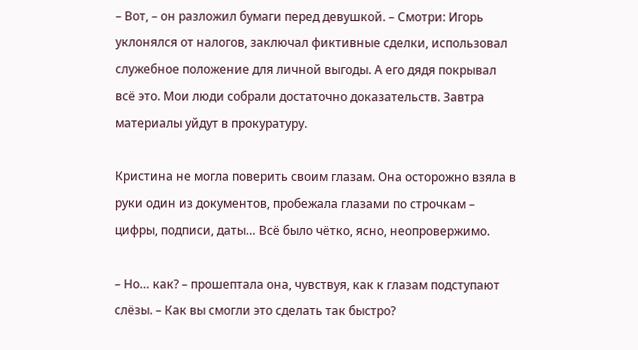– Вот, – он разложил бумаги перед девушкой. – Смотри: Игорь уклонялся от налогов, заключал фиктивные сделки, использовал служебное положение для личной выгоды. А его дядя покрывал всё это. Мои люди собрали достаточно доказательств. Завтра материалы уйдут в прокуратуру.

Кристина не могла поверить своим глазам. Она осторожно взяла в руки один из документов, пробежала глазами по строчкам – цифры, подписи, даты… Всё было чётко, ясно, неопровержимо.

– Но… как? – прошептала она, чувствуя, как к глазам подступают слёзы. – Как вы смогли это сделать так быстро?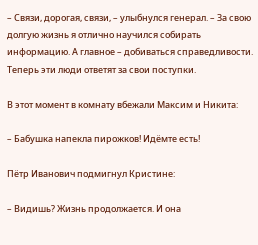– Связи, дорогая, связи, – улыбнулся генерал. – За свою долгую жизнь я отлично научился собирать информацию. А главное – добиваться справедливости. Теперь эти люди ответят за свои поступки.

В этот момент в комнату вбежали Максим и Никита:

– Бабушка напекла пирожков! Идёмте есть!

Пётр Иванович подмигнул Кристине:

– Видишь? Жизнь продолжается. И она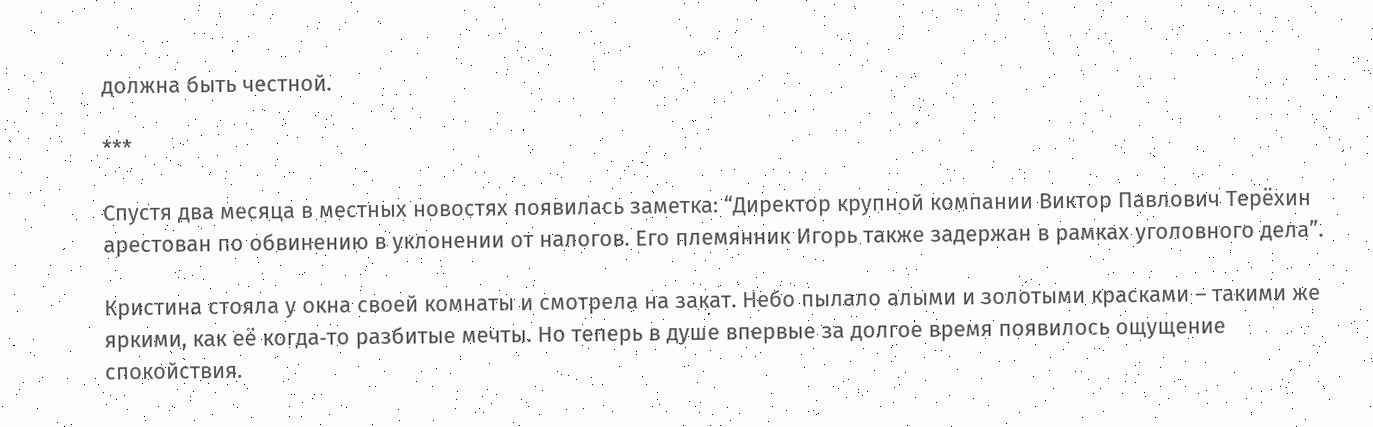должна быть честной.

***

Спустя два месяца в местных новостях появилась заметка: “Директор крупной компании Виктор Павлович Терёхин арестован по обвинению в уклонении от налогов. Его племянник Игорь также задержан в рамках уголовного дела”.

Кристина стояла у окна своей комнаты и смотрела на закат. Небо пылало алыми и золотыми красками – такими же яркими, как её когда‑то разбитые мечты. Но теперь в душе впервые за долгое время появилось ощущение спокойствия.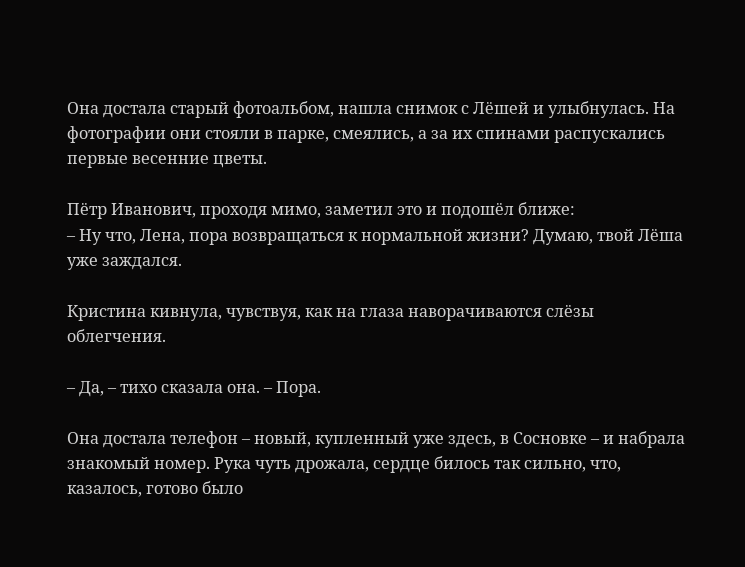Она достала старый фотоальбом, нашла снимок с Лёшей и улыбнулась. На фотографии они стояли в парке, смеялись, а за их спинами распускались первые весенние цветы.

Пётр Иванович, проходя мимо, заметил это и подошёл ближе:
– Ну что, Лена, пора возвращаться к нормальной жизни? Думаю, твой Лёша уже заждался.

Кристина кивнула, чувствуя, как на глаза наворачиваются слёзы облегчения.

– Да, – тихо сказала она. – Пора.

Она достала телефон – новый, купленный уже здесь, в Сосновке – и набрала знакомый номер. Рука чуть дрожала, сердце билось так сильно, что, казалось, готово было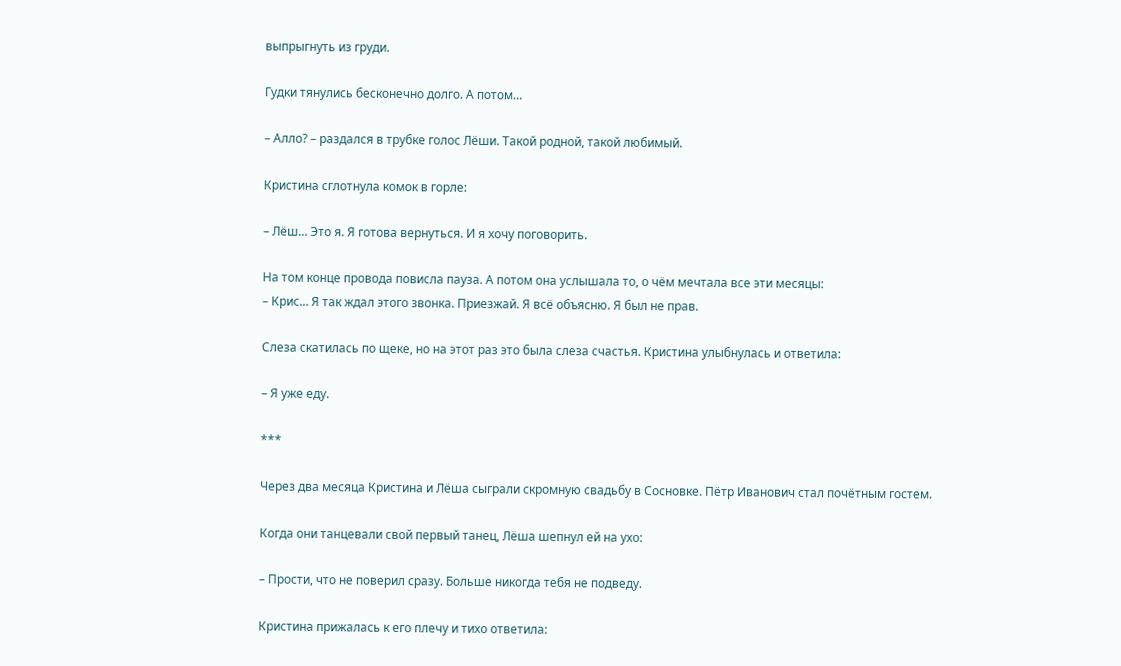выпрыгнуть из груди.

Гудки тянулись бесконечно долго. А потом…

– Алло? – раздался в трубке голос Лёши. Такой родной, такой любимый.

Кристина сглотнула комок в горле:

– Лёш… Это я. Я готова вернуться. И я хочу поговорить.

На том конце провода повисла пауза. А потом она услышала то, о чём мечтала все эти месяцы:
– Крис… Я так ждал этого звонка. Приезжай. Я всё объясню. Я был не прав.

Слеза скатилась по щеке, но на этот раз это была слеза счастья. Кристина улыбнулась и ответила:

– Я уже еду.

***

Через два месяца Кристина и Лёша сыграли скромную свадьбу в Сосновке. Пётр Иванович стал почётным гостем.

Когда они танцевали свой первый танец, Лёша шепнул ей на ухо:

– Прости, что не поверил сразу. Больше никогда тебя не подведу.

Кристина прижалась к его плечу и тихо ответила: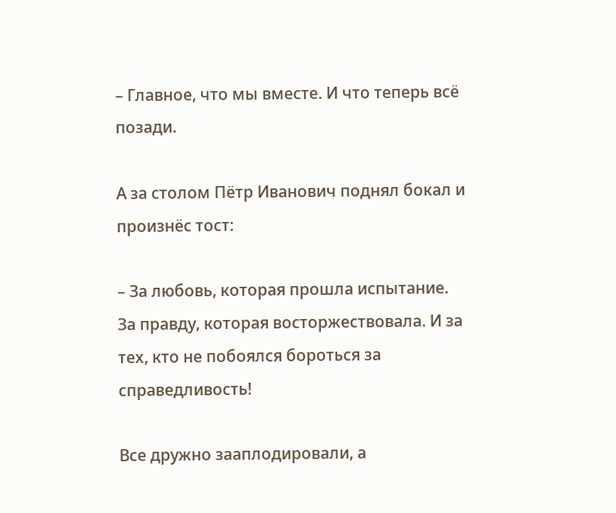– Главное, что мы вместе. И что теперь всё позади.

А за столом Пётр Иванович поднял бокал и произнёс тост:

– За любовь, которая прошла испытание. За правду, которая восторжествовала. И за тех, кто не побоялся бороться за справедливость!

Все дружно зааплодировали, а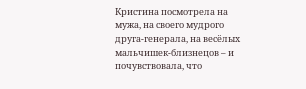Кристина посмотрела на мужа, на своего мудрого друга‑генерала, на весёлых мальчишек‑близнецов – и почувствовала, что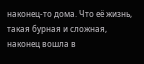наконец‑то дома. Что её жизнь, такая бурная и сложная, наконец вошла в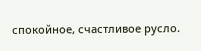спокойное, счастливое русло.